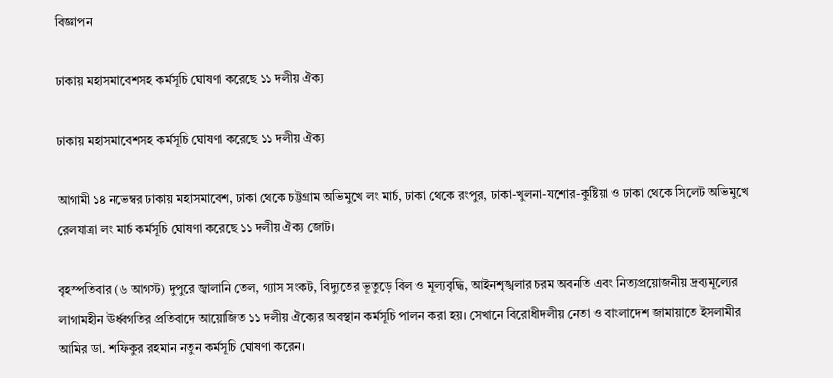বিজ্ঞাপন

ঢাকায় মহাসমাবেশসহ কর্মসূচি ঘোষণা করেছে ১১ দলীয় ঐক্য

ঢাকায় মহাসমাবেশসহ কর্মসূচি ঘোষণা করেছে ১১ দলীয় ঐক্য

আগামী ১৪ নভেম্বর ঢাকায় মহাসমাবেশ, ঢাকা থেকে চট্টগ্রাম অভিমুখে লং মার্চ, ঢাকা থেকে রংপুর, ঢাকা-খুলনা-যশোর-কুষ্টিয়া ও ঢাকা থেকে সিলেট অভিমুখে রেলযাত্রা লং মার্চ কর্মসূচি ঘোষণা করেছে ১১ দলীয় ঐক্য জোট।

বৃহস্পতিবার (৬ আগস্ট) দুপুরে জ্বালানি তেল, গ্যাস সংকট, বিদ্যুতের ভূতুড়ে বিল ও মূল্যবৃদ্ধি, আইনশৃঙ্খলার চরম অবনতি এবং নিত্যপ্রয়োজনীয় দ্রব্যমূল্যের লাগামহীন ঊর্ধ্বগতির প্রতিবাদে আয়োজিত ১১ দলীয় ঐক্যের অবস্থান কর্মসূচি পালন করা হয়। সেখানে বিরোধীদলীয় নেতা ও বাংলাদেশ জামায়াতে ইসলামীর আমির ডা. শফিকুর রহমান নতুন কর্মসূচি ঘোষণা করেন।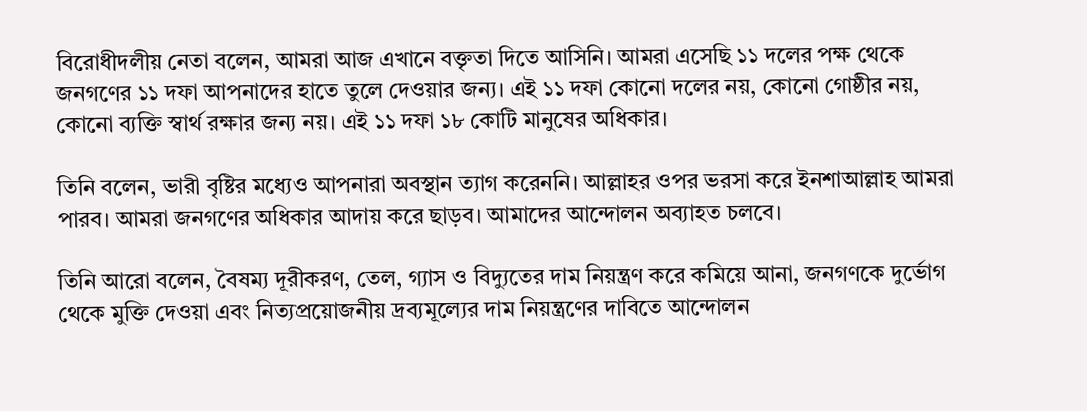বিরোধীদলীয় নেতা বলেন, আমরা আজ এখানে বক্তৃতা দিতে আসিনি। আমরা এসেছি ১১ দলের পক্ষ থেকে জনগণের ১১ দফা আপনাদের হাতে তুলে দেওয়ার জন্য। এই ১১ দফা কোনো দলের নয়, কোনো গোষ্ঠীর নয়, কোনো ব্যক্তি স্বার্থ রক্ষার জন্য নয়। এই ১১ দফা ১৮ কোটি মানুষের অধিকার।

তিনি বলেন, ভারী বৃষ্টির মধ্যেও আপনারা অবস্থান ত্যাগ করেননি। আল্লাহর ওপর ভরসা করে ইনশাআল্লাহ আমরা পারব। আমরা জনগণের অধিকার আদায় করে ছাড়ব। আমাদের আন্দোলন অব্যাহত চলবে।

তিনি আরো বলেন, বৈষম্য দূরীকরণ, তেল, গ্যাস ও বিদ্যুতের দাম নিয়ন্ত্রণ করে কমিয়ে আনা, জনগণকে দুর্ভোগ থেকে মুক্তি দেওয়া এবং নিত্যপ্রয়োজনীয় দ্রব্যমূল্যের দাম নিয়ন্ত্রণের দাবিতে আন্দোলন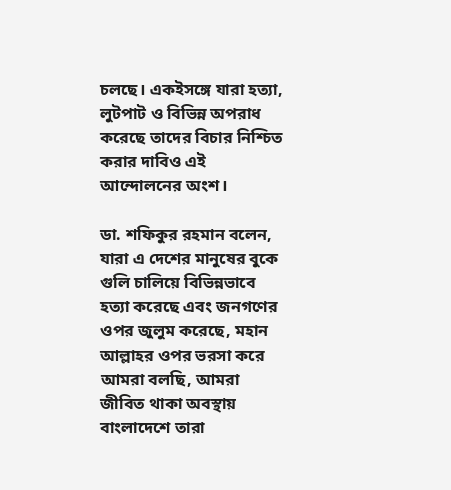চলছে। একইসঙ্গে যারা হত্যা, লুটপাট ও বিভিন্ন অপরাধ করেছে তাদের বিচার নিশ্চিত করার দাবিও এই আন্দোলনের অংশ।

ডা. শফিকুর রহমান বলেন, যারা এ দেশের মানুষের বুকে গুলি চালিয়ে বিভিন্নভাবে হত্যা করেছে এবং জনগণের ওপর জুলুম করেছে, মহান আল্লাহর ওপর ভরসা করে আমরা বলছি, আমরা জীবিত থাকা অবস্থায় বাংলাদেশে তারা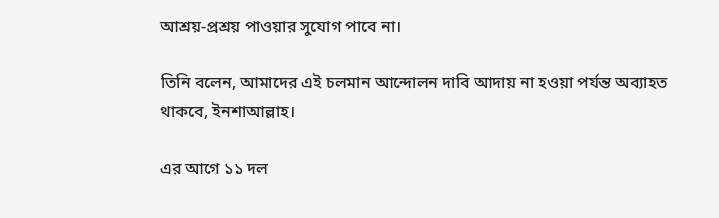আশ্রয়-প্রশ্রয় পাওয়ার সুযোগ পাবে না।

তিনি বলেন, আমাদের এই চলমান আন্দোলন দাবি আদায় না হওয়া পর্যন্ত অব্যাহত থাকবে, ইনশাআল্লাহ।

এর আগে ১১ দল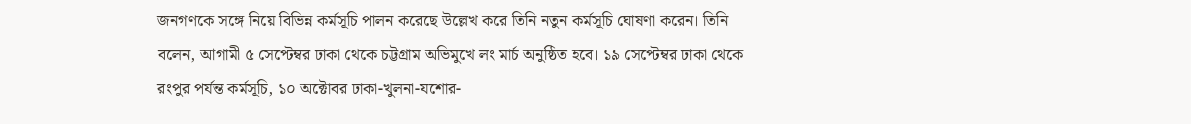জনগণকে সঙ্গে নিয়ে বিভিন্ন কর্মসূচি পালন করেছে উল্লেখ করে তিনি নতুন কর্মসূচি ঘোষণা করেন। তিনি বলেন, আগামী ৫ সেপ্টেম্বর ঢাকা থেকে চট্টগ্রাম অভিমুখে লং মার্চ অনুষ্ঠিত হবে। ১৯ সেপ্টেম্বর ঢাকা থেকে রংপুর পর্যন্ত কর্মসূচি, ১০ অক্টোবর ঢাকা-খুলনা-যশোর-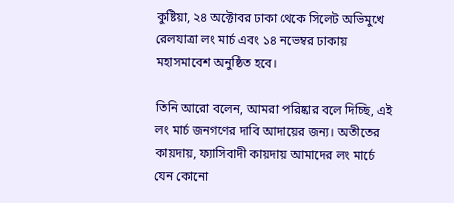কুষ্টিয়া, ২৪ অক্টোবর ঢাকা থেকে সিলেট অভিমুখে রেলযাত্রা লং মার্চ এবং ১৪ নভেম্বর ঢাকায় মহাসমাবেশ অনুষ্ঠিত হবে।

তিনি আরো বলেন, আমরা পরিষ্কার বলে দিচ্ছি, এই লং মার্চ জনগণের দাবি আদায়ের জন্য। অতীতের কায়দায়, ফ্যাসিবাদী কায়দায় আমাদের লং মার্চে যেন কোনো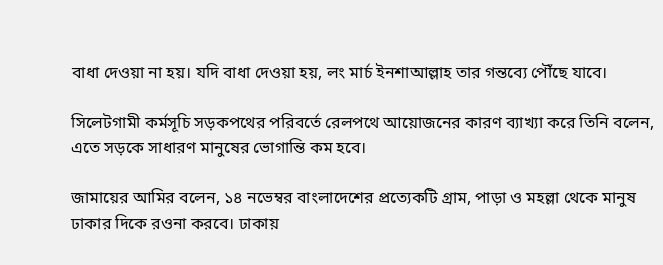বাধা দেওয়া না হয়। যদি বাধা দেওয়া হয়, লং মার্চ ইনশাআল্লাহ তার গন্তব্যে পৌঁছে যাবে।

সিলেটগামী কর্মসূচি সড়কপথের পরিবর্তে রেলপথে আয়োজনের কারণ ব্যাখ্যা করে তিনি বলেন, এতে সড়কে সাধারণ মানুষের ভোগান্তি কম হবে।

জামায়ের আমির বলেন, ১৪ নভেম্বর বাংলাদেশের প্রত্যেকটি গ্রাম, পাড়া ও মহল্লা থেকে মানুষ ঢাকার দিকে রওনা করবে। ঢাকায়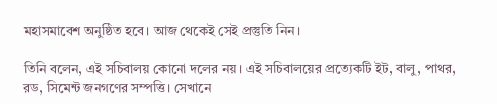মহাসমাবেশ অনুষ্ঠিত হবে। আজ থেকেই সেই প্রস্তুতি নিন।

তিনি বলেন, এই সচিবালয় কোনো দলের নয়। এই সচিবালয়ের প্রত্যেকটি ইট, বালু, পাথর, রড, সিমেন্ট জনগণের সম্পত্তি। সেখানে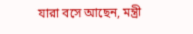যারা বসে আছেন, মন্ত্রী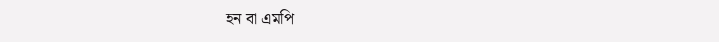হন বা এমপি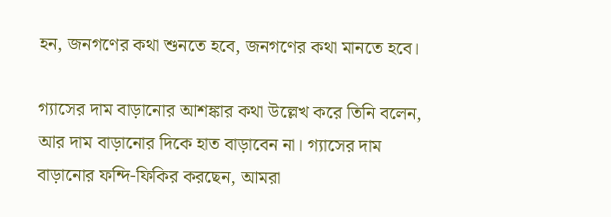হন, জনগণের কথা শুনতে হবে, জনগণের কথা মানতে হবে।

গ্যাসের দাম বাড়ানোর আশঙ্কার কথা উল্লেখ করে তিনি বলেন, আর দাম বাড়ানোর দিকে হাত বাড়াবেন না। গ্যাসের দাম বাড়ানোর ফন্দি-ফিকির করছেন, আমরা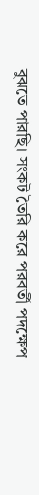বুঝতে পারছি। সংকট তৈরি করে পরবর্তী পদক্ষেপ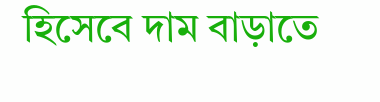হিসেবে দাম বাড়াতে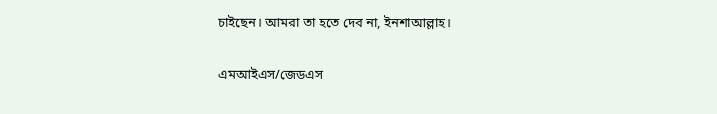চাইছেন। আমরা তা হতে দেব না, ইনশাআল্লাহ।

এমআইএস/জেডএস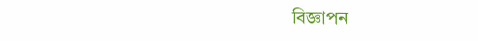বিজ্ঞাপন